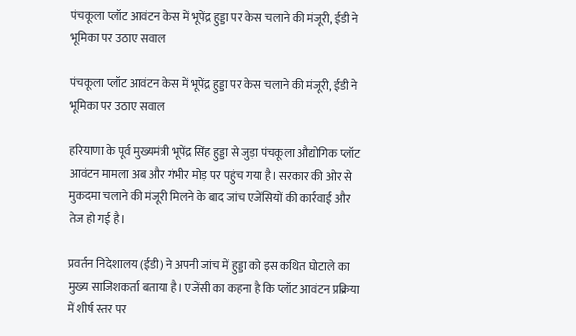पंचकूला प्लॉट आवंटन केस में भूपेंद्र हुड्डा पर केस चलाने की मंजूरी, ईडी ने भूमिका पर उठाए सवाल

पंचकूला प्लॉट आवंटन केस में भूपेंद्र हुड्डा पर केस चलाने की मंजूरी, ईडी ने भूमिका पर उठाए सवाल

हरियाणा के पूर्व मुख्यमंत्री भूपेंद्र सिंह हुड्डा से जुड़ा पंचकूला औद्योगिक प्लॉट आवंटन मामला अब और गंभीर मोड़ पर पहुंच गया है। सरकार की ओर से मुकदमा चलाने की मंजूरी मिलने के बाद जांच एजेंसियों की कार्रवाई और तेज हो गई है।

प्रवर्तन निदेशालय (ईडी) ने अपनी जांच में हुड्डा को इस कथित घोटाले का मुख्य साजिशकर्ता बताया है। एजेंसी का कहना है कि प्लॉट आवंटन प्रक्रिया में शीर्ष स्तर पर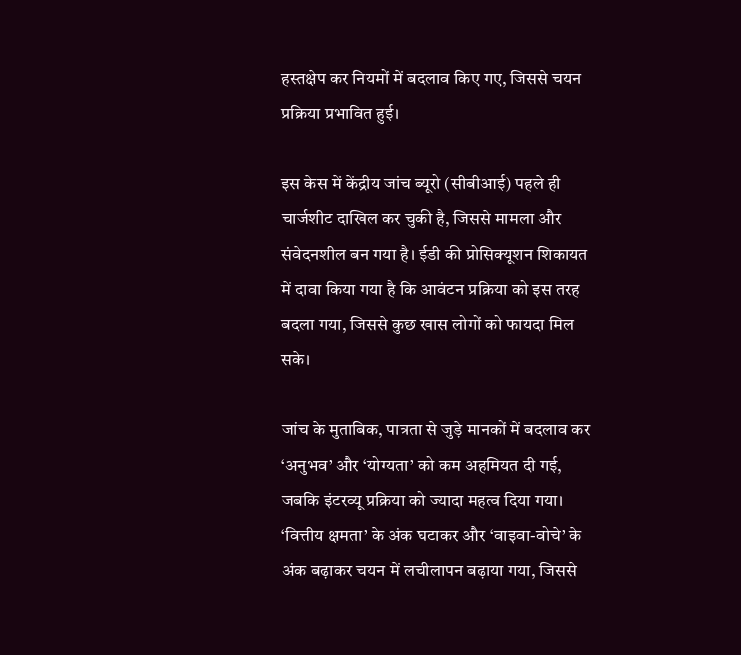हस्तक्षेप कर नियमों में बदलाव किए गए, जिससे चयन प्रक्रिया प्रभावित हुई।

इस केस में केंद्रीय जांच ब्यूरो (सीबीआई) पहले ही चार्जशीट दाखिल कर चुकी है, जिससे मामला और संवेदनशील बन गया है। ईडी की प्रोसिक्यूशन शिकायत में दावा किया गया है कि आवंटन प्रक्रिया को इस तरह बदला गया, जिससे कुछ खास लोगों को फायदा मिल सके।

जांच के मुताबिक, पात्रता से जुड़े मानकों में बदलाव कर ‘अनुभव’ और ‘योग्यता’ को कम अहमियत दी गई, जबकि इंटरव्यू प्रक्रिया को ज्यादा महत्व दिया गया। ‘वित्तीय क्षमता’ के अंक घटाकर और ‘वाइवा-वोचे’ के अंक बढ़ाकर चयन में लचीलापन बढ़ाया गया, जिससे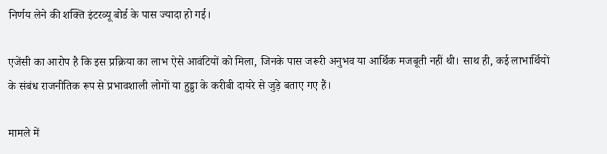निर्णय लेने की शक्ति इंटरव्यू बोर्ड के पास ज्यादा हो गई।

एजेंसी का आरोप है कि इस प्रक्रिया का लाभ ऐसे आवंटियों को मिला, जिनके पास जरूरी अनुभव या आर्थिक मजबूती नहीं थी। साथ ही, कई लाभार्थियों के संबंध राजनीतिक रूप से प्रभावशाली लोगों या हुड्डा के करीबी दायरे से जुड़े बताए गए हैं।

मामले में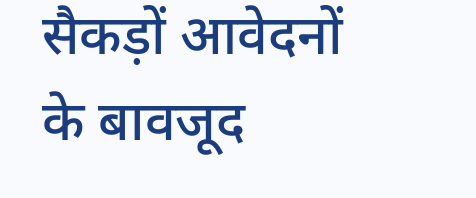सैकड़ों आवेदनों के बावजूद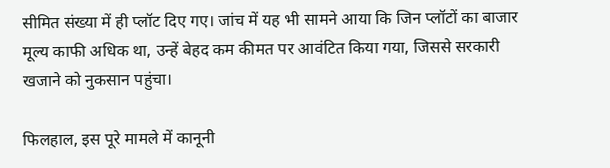सीमित संख्या में ही प्लॉट दिए गए। जांच में यह भी सामने आया कि जिन प्लॉटों का बाजार मूल्य काफी अधिक था, उन्हें बेहद कम कीमत पर आवंटित किया गया, जिससे सरकारी खजाने को नुकसान पहुंचा।

फिलहाल, इस पूरे मामले में कानूनी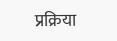प्रक्रिया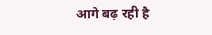आगे बढ़ रही है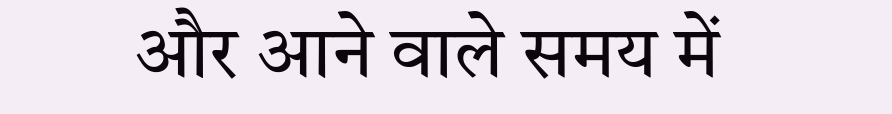और आने वाले समय में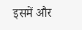इसमें और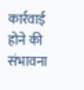कार्रवाई होने की संभावना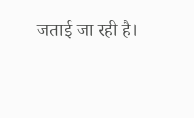जताई जा रही है।